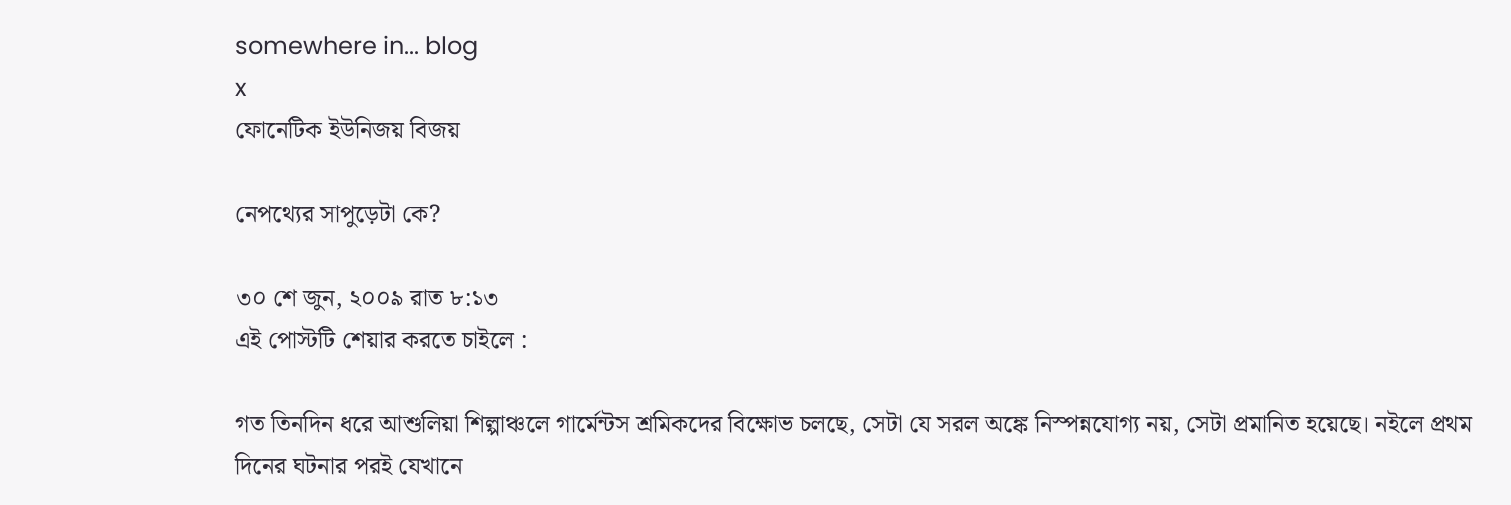somewhere in... blog
x
ফোনেটিক ইউনিজয় বিজয়

নেপথ্যের সাপুড়েটা কে?

৩০ শে জুন, ২০০৯ রাত ৮:১৩
এই পোস্টটি শেয়ার করতে চাইলে :

গত তিনদিন ধরে আশুলিয়া শিল্পাঞ্চলে গার্মেন্টস শ্রমিকদের বিক্ষোভ চলছে, সেটা যে সরল অঙ্কে নিস্পন্নযোগ্য নয়, সেটা প্রমানিত হয়েছে। নইলে প্রথম দিনের ঘটনার পরই যেখানে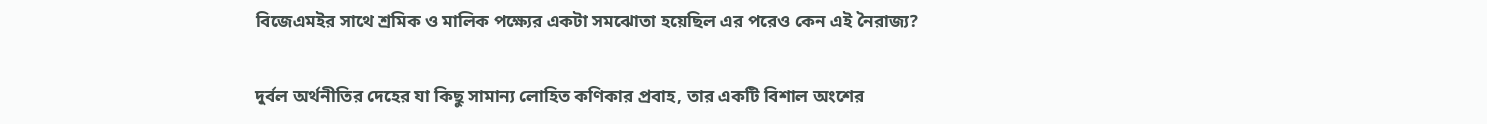বিজেএমইর সাথে শ্রমিক ও মালিক পক্ষ্যের একটা সমঝোতা হয়েছিল এর পরেও কেন এই নৈরাজ্য?

দুর্বল অর্থনীতির দেহের যা কিছু সামান্য লোহিত কণিকার প্রবাহ, তার একটি বিশাল অংশের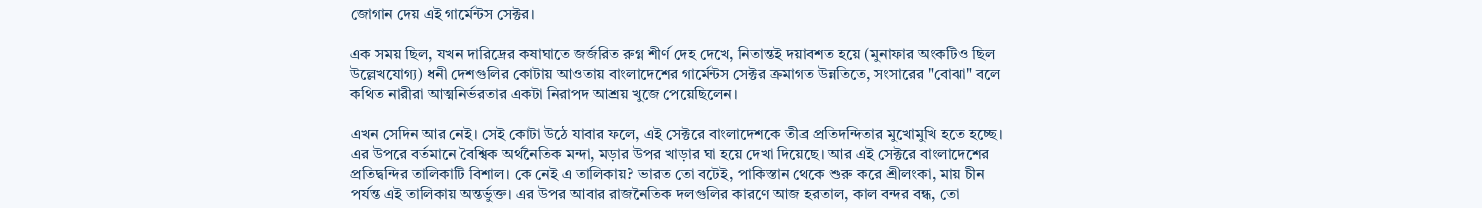জোগান দেয় এই গার্মেন্টস সেক্টর।

এক সময় ছিল, যখন দারিদ্রের কষাঘাতে জর্জরিত রুগ্ন শীর্ণ দেহ দেখে, নিতান্তই দয়াবশত হয়ে (মুনাফার অংকটিও ছিল উল্লেখযোগ্য) ধনী দেশগুলির কোটায় আওতায় বাংলাদেশের গার্মেন্টস সেক্টর ক্রমাগত উন্নতিতে, সংসারের "বোঝা" বলে কথিত নারীরা আত্মনির্ভরতার একটা নিরাপদ আশ্রয় খুজে পেয়েছিলেন।

এখন সেদিন আর নেই। সেই কোটা উঠে যাবার ফলে, এই সেক্টরে বাংলাদেশকে তীব্র প্রতিদন্দিতার মুখোমুখি হতে হচ্ছে। এর উপরে বর্তমানে বৈশ্বিক অর্থনৈতিক মন্দা, মড়ার উপর খাড়ার ঘা হয়ে দেখা দিয়েছে। আর এই সেক্টরে বাংলাদেশের প্রতিদ্বন্দির তালিকাটি বিশাল। কে নেই এ তালিকায়? ভারত তো বটেই, পাকিস্তান থেকে শুরু করে শ্রীলংকা, মায় চীন পর্যন্ত এই তালিকায় অন্তর্ভুক্ত। এর উপর আবার রাজনৈতিক দলগুলির কারণে আজ হরতাল, কাল বন্দর বন্ধ, তো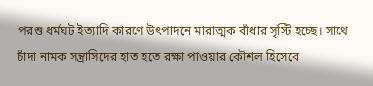পরশু ধর্মঘট ইত্যাদি কারণে উৎপাদনে মারাত্মক বাঁধার সৃস্টি হচ্ছে। সাথে চাঁদা নামক সন্ত্রাসিদের হাত হতে রক্ষা পাওয়ার কৌশল হিসেবে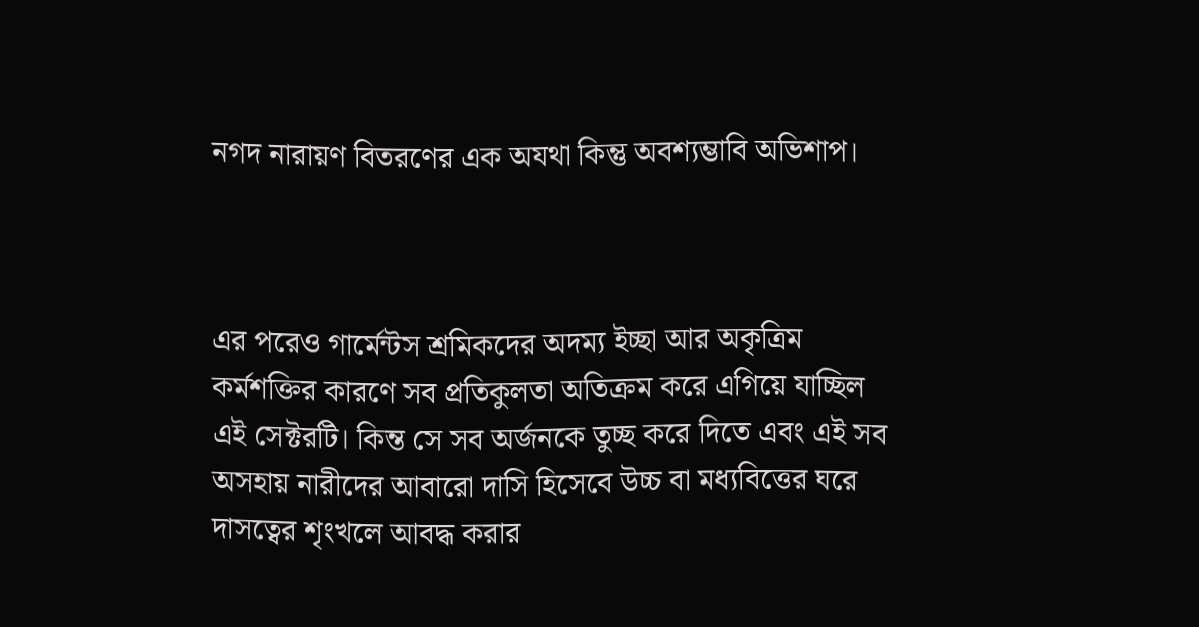নগদ নারায়ণ বিতরণের এক অযথা কিন্তু অবশ্যম্ভাবি অভিশাপ।



এর পরেও গার্মেন্টস শ্রমিকদের অদম্য ইচ্ছা আর অকৃত্রিম কর্মশক্তির কারণে সব প্রতিকুলতা অতিক্রম করে এগিয়ে যাচ্ছিল এই সেক্টরটি। কিন্ত সে সব অর্জনকে তুচ্ছ করে দিতে এবং এই সব অসহায় নারীদের আবারো দাসি হিসেবে উচ্চ বা মধ্যবিত্তের ঘরে দাসত্বের শৃংখলে আবদ্ধ করার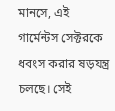মানসে, এই গার্মেন্টস সেক্টরকে ধবংস করার ষড়যন্ত্র চলছে। সেই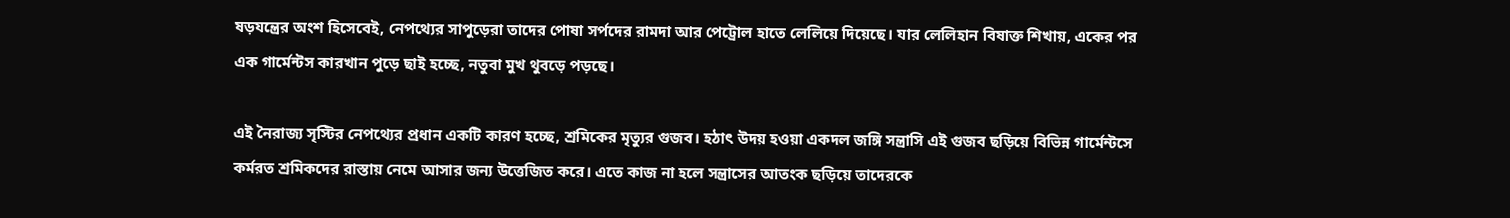ষড়যন্ত্রের অংশ হিসেবেই, নেপথ্যের সাপুড়েরা তাদের পোষা সর্পদের রামদা আর পেট্রোল হাতে লেলিয়ে দিয়েছে। যার লেলিহান বিষাক্ত শিখায়, একের পর এক গার্মেন্টস কারখান পুড়ে ছাই হচ্ছে, নতুবা মুখ থুবড়ে পড়ছে।

এই নৈরাজ্য সৃস্টির নেপথ্যের প্রধান একটি কারণ হচ্ছে, শ্রমিকের মৃত্যুর গুজব। হঠাৎ উদয় হওয়া একদল জঙ্গি সন্ত্রাসি এই গুজব ছড়িয়ে বিভিন্ন গার্মেন্টসে কর্মরত শ্রমিকদের রাস্তায় নেমে আসার জন্য উত্তেজিত করে। এতে কাজ না হলে সন্ত্রাসের আতংক ছড়িয়ে তাদেরকে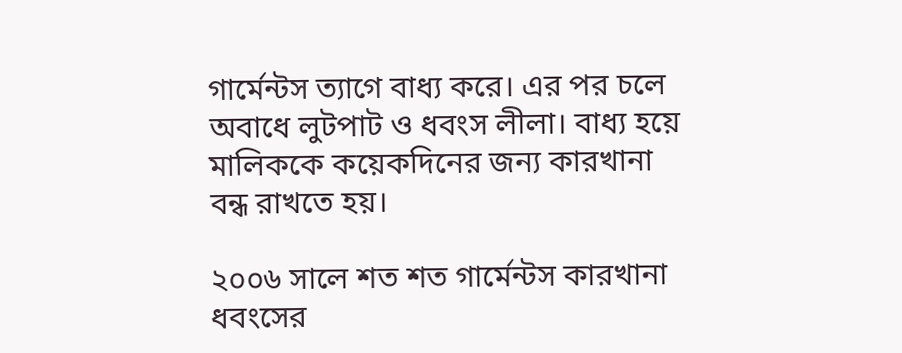গার্মেন্টস ত্যাগে বাধ্য করে। এর পর চলে অবাধে লুটপাট ও ধবংস লীলা। বাধ্য হয়ে মালিককে কয়েকদিনের জন্য কারখানা বন্ধ রাখতে হয়।

২০০৬ সালে শত শত গার্মেন্টস কারখানা ধবংসের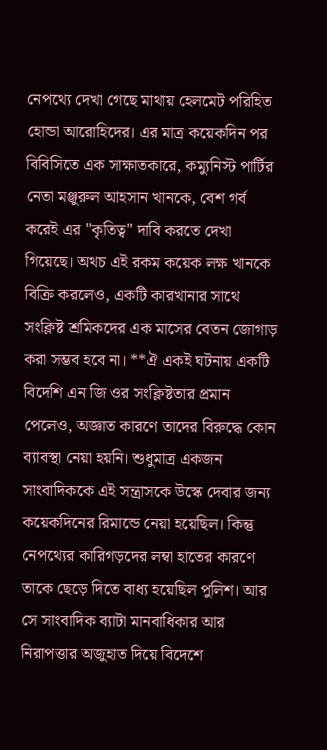নেপথ্যে দেখা গেছে মাথায় হেলমেট পরিহিত হোন্ডা আরোহিদের। এর মাত্র কয়েকদিন পর বিবিসিতে এক সাক্ষাতকারে, কম্যুনিস্ট পার্টির নেতা মঞ্জুরুল আহসান খানকে, বেশ গর্ব করেই এর "কৃতিত্ব" দাবি করতে দেখা গিয়েছে। অথচ এই রকম কয়েক লক্ষ খানকে বিক্রি করলেও, একটি কারখানার সাথে সংক্লিষ্ট শ্রমিকদের এক মাসের বেতন জোগাড় করা সম্ভব হবে না। **ঐ একই ঘটনায় একটি বিদেশি এন জি ওর সংক্লিষ্টতার প্রমান পেলেও, অজ্ঞাত কারণে তাদের বিরুদ্ধে কোন ব্যাবস্থা নেয়া হয়নি। শুধুমাত্র একজন সাংবাদিককে এই সন্ত্রাসকে উস্কে দেবার জন্য কয়েকদিনের রিমান্ডে নেয়া হয়েছিল। কিন্তু নেপথ্যের কারিগড়দের লম্বা হাতের কারণে তাকে ছেড়ে দিতে বাধ্য হয়েছিল পুলিশ। আর সে সাংবাদিক ব্যাটা মানবাধিকার আর নিরাপত্তার অজুহাত দিয়ে বিদেশে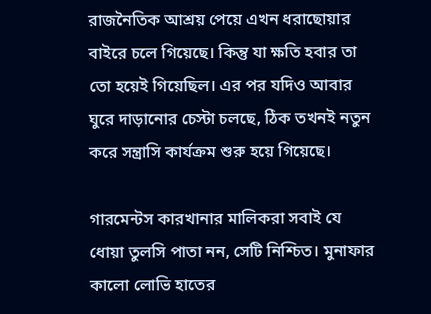রাজনৈতিক আশ্রয় পেয়ে এখন ধরাছোয়ার বাইরে চলে গিয়েছে। কিন্তু যা ক্ষতি হবার তা তো হয়েই গিয়েছিল। এর পর যদিও আবার ঘুরে দাড়ানোর চেস্টা চলছে, ঠিক তখনই নতুন করে সন্ত্রাসি কার্যক্রম শুরু হয়ে গিয়েছে।

গারমেন্টস কারখানার মালিকরা সবাই যে ধোয়া তুলসি পাতা নন, সেটি নিশ্চিত। মুনাফার কালো লোভি হাতের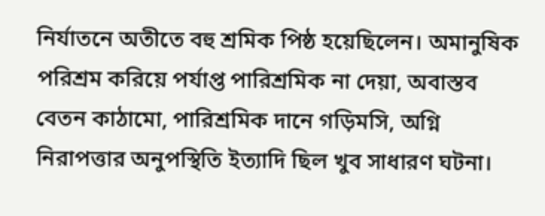নির্যাতনে অতীতে বহু শ্রমিক পিষ্ঠ হয়েছিলেন। অমানুষিক পরিশ্রম করিয়ে পর্যাপ্ত পারিশ্রমিক না দেয়া, অবাস্তব বেতন কাঠামো, পারিশ্রমিক দানে গড়িমসি, অগ্নি নিরাপত্তার অনুপস্থিতি ইত্যাদি ছিল খুব সাধারণ ঘটনা।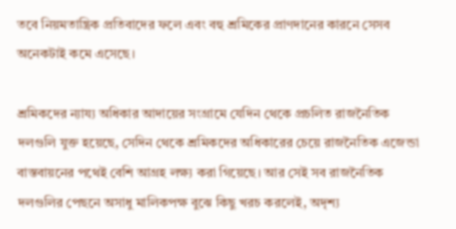তবে নিয়মতান্ত্রিক প্রতিবাদের ফলে এবং বহু শ্রমিকের প্রাণদানের কারনে সেসব অনেকটাই কমে এসেছে।

শ্রমিকদের ন্যায্য অধিকার আদায়ের সংগ্রামে যেদিন থেকে প্রচলিত রাজনৈতিক দলগুলি যুক্ত হয়েছে, সেদিন থেকে শ্রমিকদের অধিকারের চেয়ে রাজনৈতিক এজেন্ডা বাস্তবায়নের পথেই বেশি আগ্রহ লক্ষ্য করা গিয়েছে। আর সেই সব রাজনৈতিক দলগুলির পেছনে অসাধু মালিকপক্ষ বুঝে কিছু খরচ করলেই, অদৃশ্য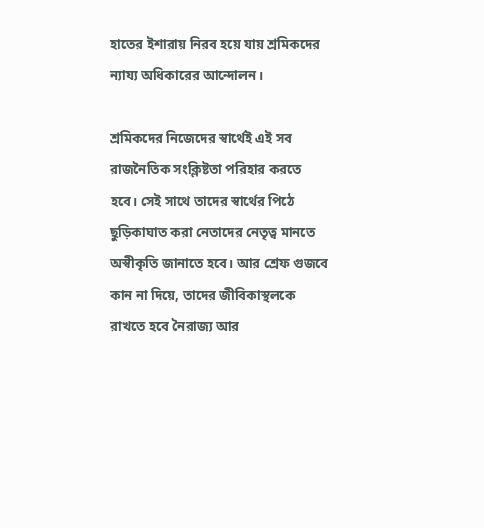হাতের ইশারায় নিরব হয়ে যায় শ্রমিকদের ন্যায্য অধিকারের আন্দোলন।

শ্রমিকদের নিজেদের স্বার্থেই এই সব রাজনৈতিক সংক্লিষ্টতা পরিহার করতে হবে। সেই সাথে তাদের স্বার্থের পিঠে ছুড়িকাঘাত করা নেতাদের নেতৃত্ব মানতে অস্বীকৃতি জানাতে হবে। আর শ্রেফ গুজবে কান না দিয়ে, তাদের জীবিকাস্থলকে রাখতে হবে নৈরাজ্য আর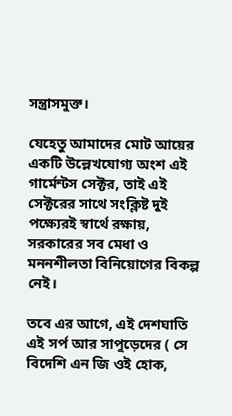সন্ত্রাসমুক্ত।

যেহেতু আমাদের মোট আয়ের একটি উল্লেখযোগ্য অংশ এই গার্মেন্টস সেক্টর, তাই এই সেক্টরের সাথে সংক্লিষ্ট দুই পক্ষ্যেরই স্বার্থে রক্ষায়, সরকারের সব মেধা ও মননশীলতা বিনিয়োগের বিকল্প নেই।

তবে এর আগে, এই দেশঘাতি এই সর্প আর সাপুড়েদের ( সে বিদেশি এন জি ওই হোক,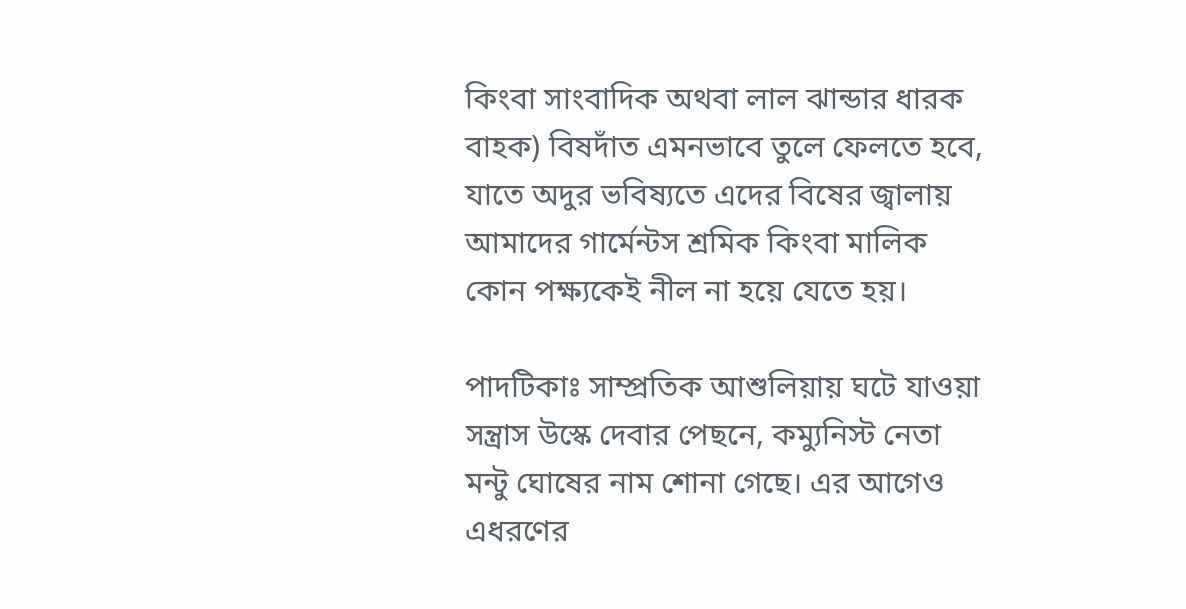কিংবা সাংবাদিক অথবা লাল ঝান্ডার ধারক বাহক) বিষদাঁত এমনভাবে তুলে ফেলতে হবে, যাতে অদুর ভবিষ্যতে এদের বিষের জ্বালায় আমাদের গার্মেন্টস শ্রমিক কিংবা মালিক কোন পক্ষ্যকেই নীল না হয়ে যেতে হয়।

পাদটিকাঃ সাম্প্রতিক আশুলিয়ায় ঘটে যাওয়া সন্ত্রাস উস্কে দেবার পেছনে, কম্যুনিস্ট নেতা মন্টু ঘোষের নাম শোনা গেছে। এর আগেও এধরণের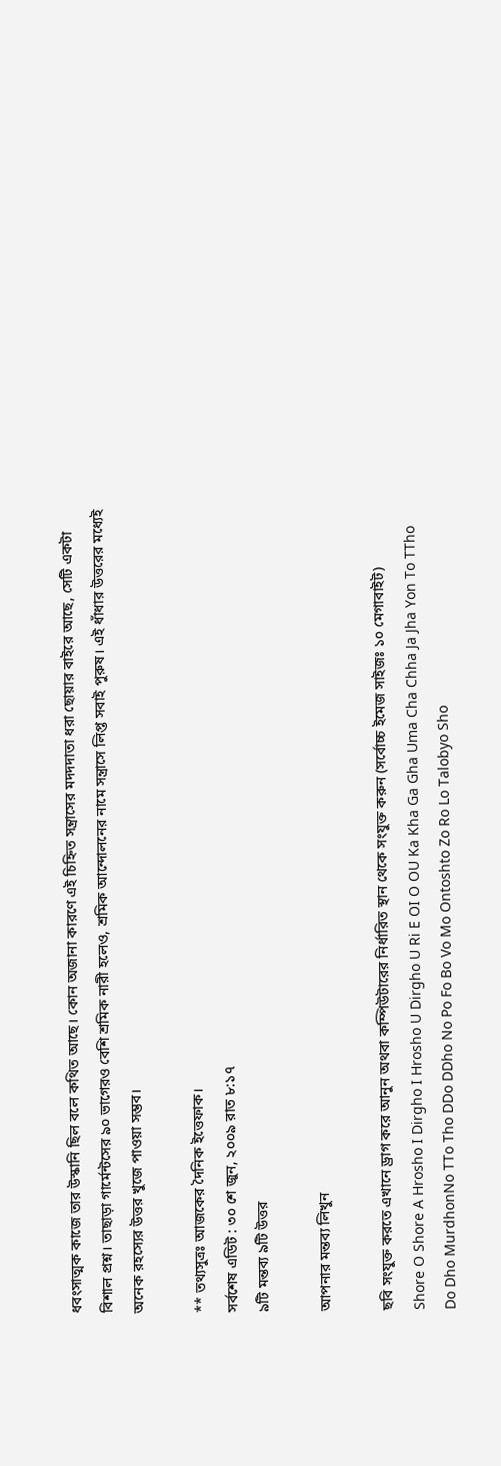ধবংসাত্মক কাজে তার উস্কানি ছিল বলে কথিত আছে। কোন অজানা কারণে এই চিহ্নিত সন্ত্রাসের মদদদাতা ধরা ছোয়ার বাইরে আছে, সেটি একটা বিশাল প্রশ্ন। তাছাড়া গার্মেন্টসের ৯০ ভাগেরও বেশি শ্রমিক নারী হলেও, শ্রমিক আন্দোলনের নামে সন্ত্রাসে লিপ্ত সবাই পুরুষ। এই ধাঁধার উত্তরের মধ্যেই অনেক রহস্যের উত্তর খুজে পাওয়া সম্ভব।

** তথ্যসুত্রঃ আজকের দৈনিক ইত্তেফাক।
সর্বশেষ এডিট : ৩০ শে জুন, ২০০৯ রাত ৮:১৭
৯টি মন্তব্য ৯টি উত্তর

আপনার মন্তব্য লিখুন

ছবি সংযুক্ত করতে এখানে ড্রাগ করে আনুন অথবা কম্পিউটারের নির্ধারিত স্থান থেকে সংযুক্ত করুন (সর্বোচ্চ ইমেজ সাইজঃ ১০ মেগাবাইট)
Shore O Shore A Hrosho I Dirgho I Hrosho U Dirgho U Ri E OI O OU Ka Kha Ga Gha Uma Cha Chha Ja Jha Yon To TTho Do Dho MurdhonNo TTo Tho DDo DDho No Po Fo Bo Vo Mo Ontoshto Zo Ro Lo Talobyo Sho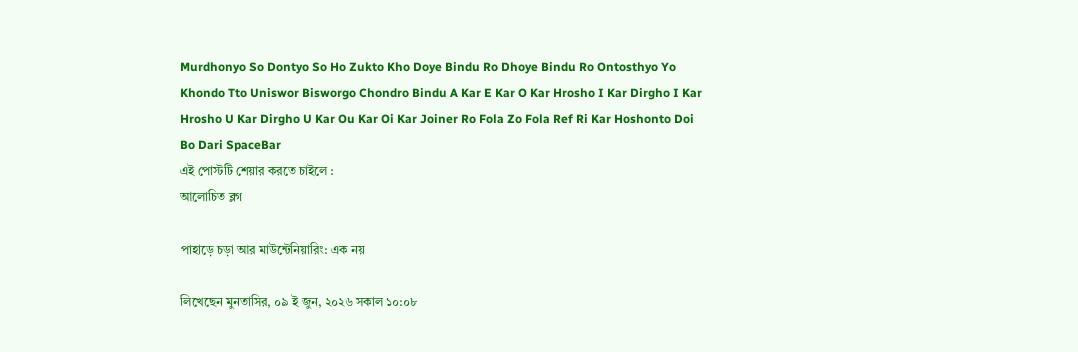Murdhonyo So Dontyo So Ho Zukto Kho Doye Bindu Ro Dhoye Bindu Ro Ontosthyo Yo Khondo Tto Uniswor Bisworgo Chondro Bindu A Kar E Kar O Kar Hrosho I Kar Dirgho I Kar Hrosho U Kar Dirgho U Kar Ou Kar Oi Kar Joiner Ro Fola Zo Fola Ref Ri Kar Hoshonto Doi Bo Dari SpaceBar
এই পোস্টটি শেয়ার করতে চাইলে :
আলোচিত ব্লগ

পাহাড়ে চড়া আর মাউন্টেনিয়ারিং: এক নয়

লিখেছেন মুনতাসির, ০৯ ই জুন, ২০২৬ সকাল ১০:০৮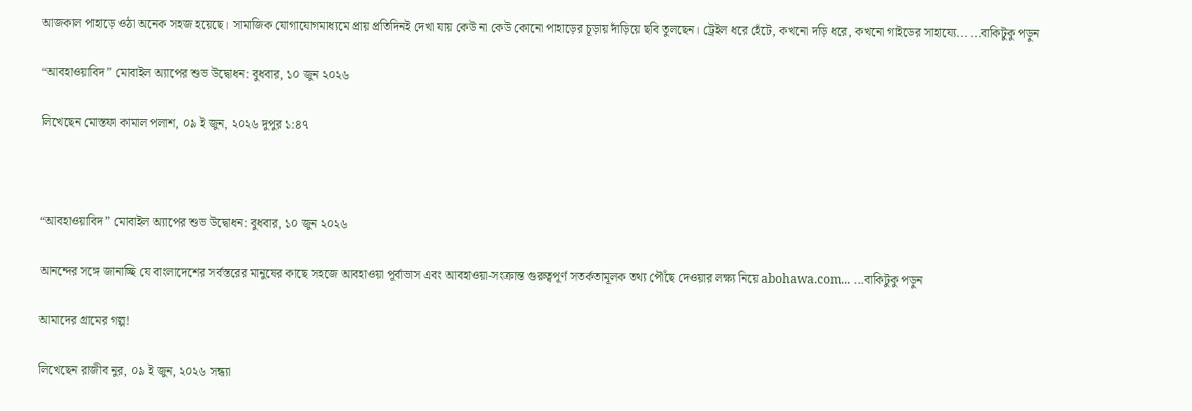আজকাল পাহাড়ে ওঠা অনেক সহজ হয়েছে। সামাজিক যোগাযোগমাধ্যমে প্রায় প্রতিদিনই দেখা যায় কেউ না কেউ কোনো পাহাড়ের চূড়ায় দাঁড়িয়ে ছবি তুলছেন। ট্রেইল ধরে হেঁটে, কখনো দড়ি ধরে, কখনো গাইডের সাহায্যে... ...বাকিটুকু পড়ুন

“আবহাওয়াবিদ” মোবাইল অ্যাপের শুভ উদ্বোধন: বুধবার, ১০ জুন ২০২৬

লিখেছেন মোস্তফা কামাল পলাশ, ০৯ ই জুন, ২০২৬ দুপুর ১:৪৭



“আবহাওয়াবিদ” মোবাইল অ্যাপের শুভ উদ্বোধন: বুধবার, ১০ জুন ২০২৬

আনন্দের সঙ্গে জানাচ্ছি যে বাংলাদেশের সর্বস্তরের মানুষের কাছে সহজে আবহাওয়া পূর্বাভাস এবং আবহাওয়া-সংক্রান্ত গুরুত্বপূর্ণ সতর্কতামূলক তথ্য পৌঁছে দেওয়ার লক্ষ্য নিয়ে abohawa.com... ...বাকিটুকু পড়ুন

আমাদের গ্রামের গল্প!

লিখেছেন রাজীব নুর, ০৯ ই জুন, ২০২৬ সন্ধ্যা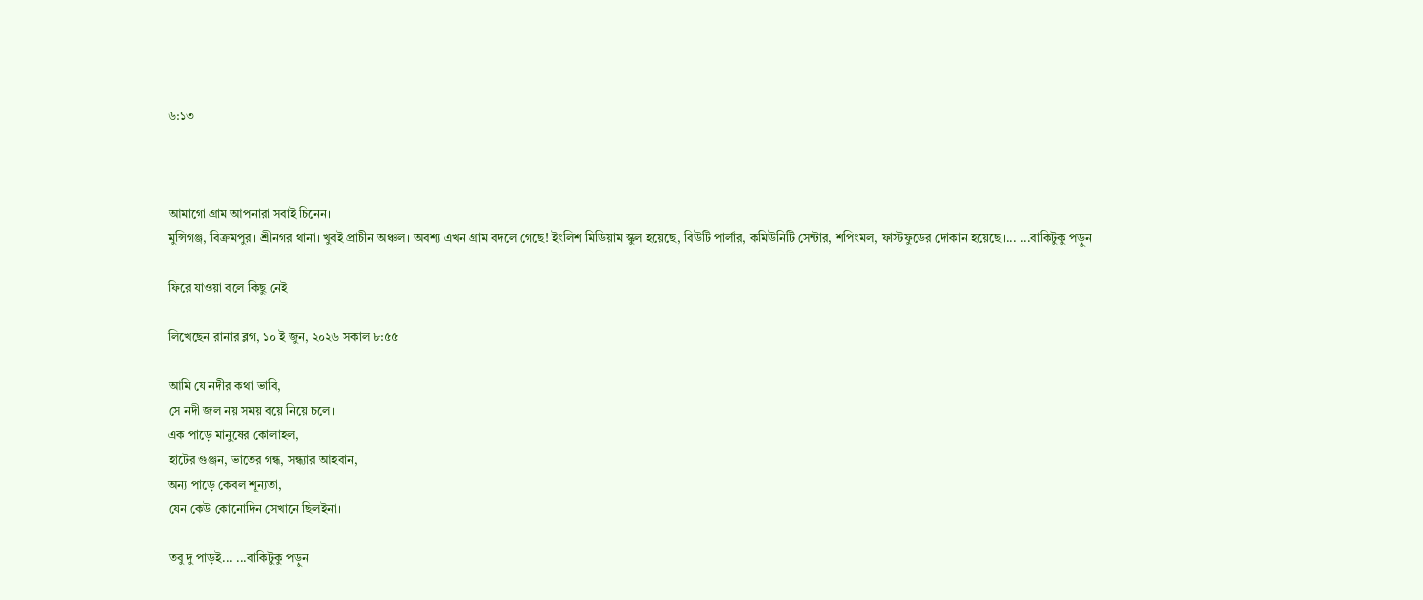৬:১৩



আমাগো গ্রাম আপনারা সবাই চিনেন।
মুন্সিগঞ্জ, বিক্রমপুর। শ্রীনগর থানা। খুবই প্রাচীন অঞ্চল। অবশ্য এখন গ্রাম বদলে গেছে! ইংলিশ মিডিয়াম স্কুল হয়েছে, বিউটি পার্লার, কমিউনিটি সেন্টার, শপিংমল, ফাস্টফুডের দোকান হয়েছে।... ...বাকিটুকু পড়ুন

ফিরে যাওয়া বলে কিছু নেই

লিখেছেন রানার ব্লগ, ১০ ই জুন, ২০২৬ সকাল ৮:৫৫

আমি যে নদীর কথা ভাবি,
সে নদী জল নয় সময় বয়ে নিয়ে চলে।
এক পাড়ে মানুষের কোলাহল,
হাটের গুঞ্জন, ভাতের গন্ধ, সন্ধ্যার আহবান,
অন্য পাড়ে কেবল শূন্যতা,
যেন কেউ কোনোদিন সেখানে ছিলইনা।

তবু দু পাড়ই... ...বাকিটুকু পড়ুন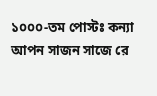১০০০-তম পোস্টঃ কন্যা আপন সাজন সাজে রে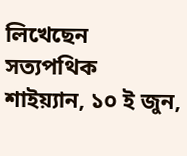লিখেছেন সত্যপথিক শাইয়্যান, ১০ ই জুন,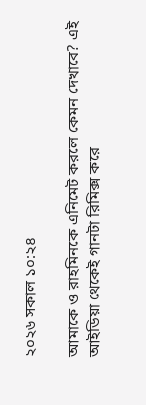২০২৬ সকাল ১০:২৪

আমাকে ও রাহমিনকে এনিমেট করলে কেমন দেখাবে? এই আইডিয়া থেকেই গানটা রিমিক্স করে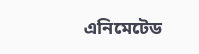এনিমেটেড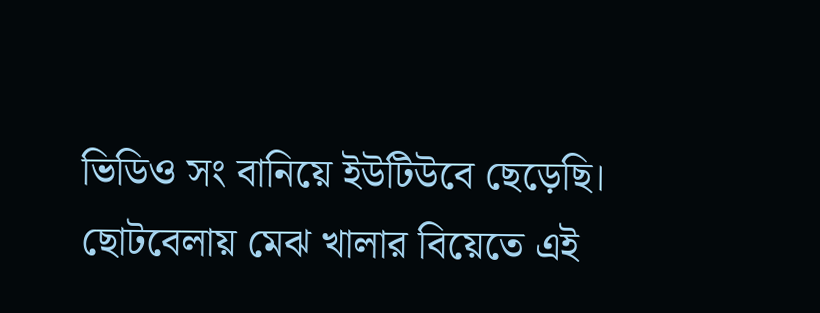ভিডিও সং বানিয়ে ইউটিউবে ছেড়েছি। ছোটবেলায় মেঝ খালার বিয়েতে এই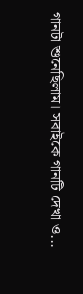গানটা শুনেছিলাম। সবাইকে গানটি দেখা ও...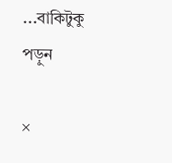...বাকিটুকু পড়ুন

×